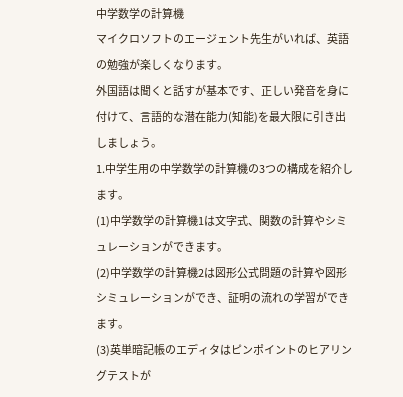中学数学の計算機
マイクロソフトのエージェント先生がいれば、英語の勉強が楽しくなります。
外国語は聞くと話すが基本です、正しい発音を身に付けて、言語的な潜在能力(知能)を最大限に引き出しましょう。
1.中学生用の中学数学の計算機の3つの構成を紹介します。
(1)中学数学の計算機1は文字式、関数の計算やシミュレーションができます。
(2)中学数学の計算機2は図形公式問題の計算や図形シミュレーションができ、証明の流れの学習ができます。
(3)英単暗記帳のエディタはピンポイントのヒアリングテストが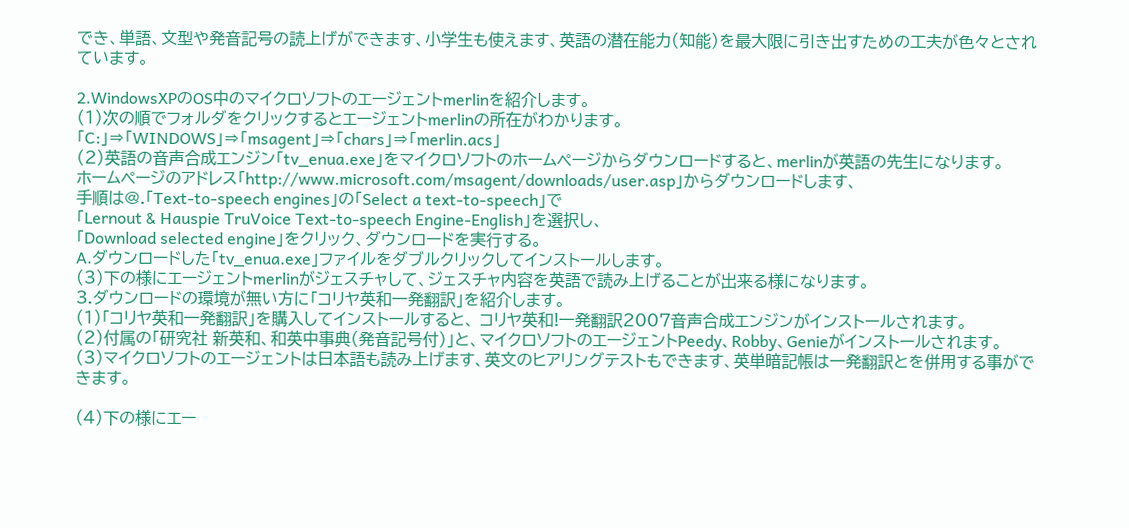でき、単語、文型や発音記号の読上げができます、小学生も使えます、英語の潜在能力(知能)を最大限に引き出すための工夫が色々とされています。

2.WindowsXPのOS中のマイクロソフトのエージェントmerlinを紹介します。
(1)次の順でフォルダをクリックするとエージェントmerlinの所在がわかります。
「C:」⇒「WINDOWS」⇒「msagent」⇒「chars」⇒「merlin.acs」
(2)英語の音声合成エンジン「tv_enua.exe」をマイクロソフトのホームページからダウンロードすると、merlinが英語の先生になります。
ホームページのアドレス「http://www.microsoft.com/msagent/downloads/user.asp」からダウンロードします、
手順は@.「Text-to-speech engines」の「Select a text-to-speech」で
「Lernout & Hauspie TruVoice Text-to-speech Engine-English」を選択し、
「Download selected engine」をクリック、ダウンロードを実行する。
A.ダウンロードした「tv_enua.exe」ファイルをダブルクリックしてインストールします。
(3)下の様にエージェントmerlinがジェスチャして、ジェスチャ内容を英語で読み上げることが出来る様になります。
3.ダウンロードの環境が無い方に「コリヤ英和一発翻訳」を紹介します。
(1)「コリヤ英和一発翻訳」を購入してインストールすると、 コリヤ英和!一発翻訳2007音声合成エンジンがインストールされます。
(2)付属の「研究社 新英和、和英中事典(発音記号付)」と、マイクロソフトのエージェントPeedy、Robby、Genieがインストールされます。
(3)マイクロソフトのエージェントは日本語も読み上げます、英文のヒアリングテストもできます、英単暗記帳は一発翻訳とを併用する事ができます。

(4)下の様にエー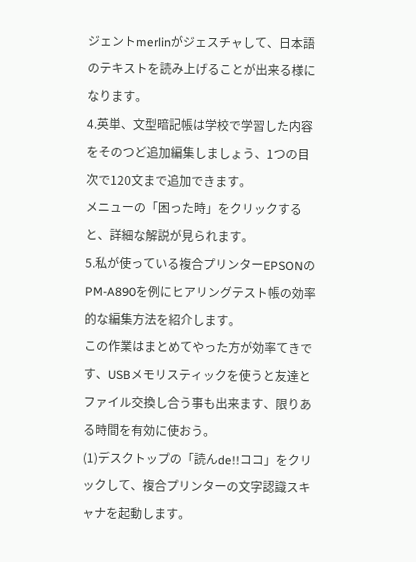ジェントmerlinがジェスチャして、日本語のテキストを読み上げることが出来る様になります。
4.英単、文型暗記帳は学校で学習した内容をそのつど追加編集しましょう、1つの目次で120文まで追加できます。
メニューの「困った時」をクリックすると、詳細な解説が見られます。
5.私が使っている複合プリンターEPSONのPM-A890を例にヒアリングテスト帳の効率的な編集方法を紹介します。
この作業はまとめてやった方が効率てきです、USBメモリスティックを使うと友達とファイル交換し合う事も出来ます、限りある時間を有効に使おう。
(1)デスクトップの「読んde!!ココ」をクリックして、複合プリンターの文字認識スキャナを起動します。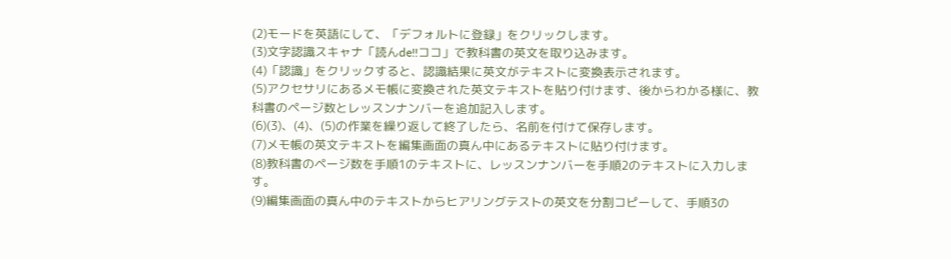(2)モードを英語にして、「デフォルトに登録」をクリックします。
(3)文字認識スキャナ「読んde!!ココ」で教科書の英文を取り込みます。
(4)「認識」をクリックすると、認識結果に英文がテキストに変換表示されます。
(5)アクセサリにあるメモ帳に変換された英文テキストを貼り付けます、後からわかる様に、教科書のページ数とレッスンナンバーを追加記入します。
(6)(3)、(4)、(5)の作業を繰り返して終了したら、名前を付けて保存します。
(7)メモ帳の英文テキストを編集画面の真ん中にあるテキストに貼り付けます。
(8)教科書のページ数を手順1のテキストに、レッスンナンバーを手順2のテキストに入力します。
(9)編集画面の真ん中のテキストからヒアリングテストの英文を分割コピーして、手順3の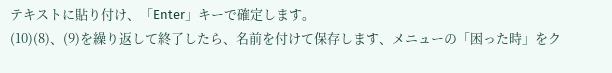テキストに貼り付け、「Enter」キーで確定します。
(10)(8)、(9)を繰り返して終了したら、名前を付けて保存します、メニューの「困った時」をク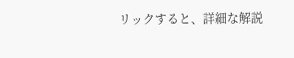リックすると、詳細な解説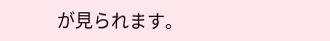が見られます。